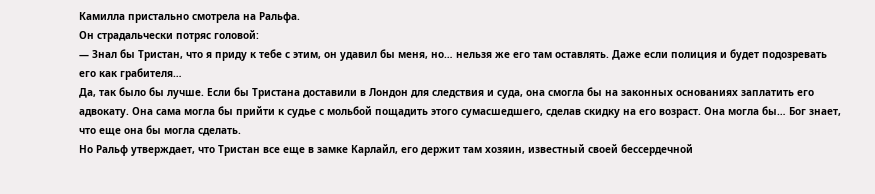Камилла пристально смотрела на Ральфа.
Он страдальчески потряс головой:
— Знал бы Тристан, что я приду к тебе с этим, он удавил бы меня, но… нельзя же его там оставлять. Даже если полиция и будет подозревать его как грабителя…
Да, так было бы лучше. Если бы Тристана доставили в Лондон для следствия и суда, она смогла бы на законных основаниях заплатить его адвокату. Она сама могла бы прийти к судье с мольбой пощадить этого сумасшедшего, сделав скидку на его возраст. Она могла бы… Бог знает, что еще она бы могла сделать.
Но Ральф утверждает, что Тристан все еще в замке Карлайл, его держит там хозяин, известный своей бессердечной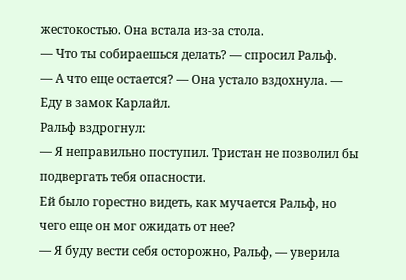жестокостью. Она встала из-за стола.
— Что ты собираешься делать? — спросил Ральф.
— А что еще остается? — Она устало вздохнула. — Еду в замок Карлайл.
Ральф вздрогнул:
— Я неправильно поступил. Тристан не позволил бы подвергать тебя опасности.
Ей было горестно видеть, как мучается Ральф, но чего еще он мог ожидать от нее?
— Я буду вести себя осторожно, Ральф, — уверила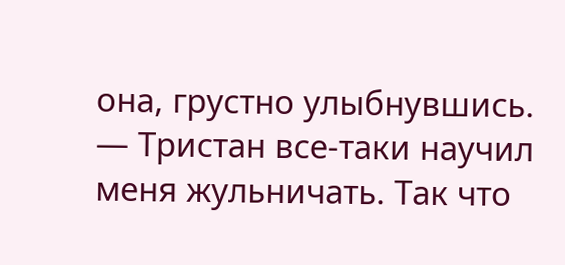она, грустно улыбнувшись. — Тристан все-таки научил меня жульничать. Так что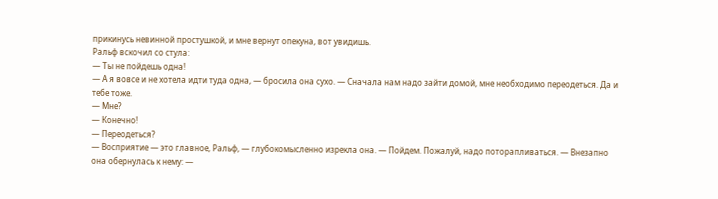прикинусь невинной простушкой, и мне вернут опекуна, вот увидишь.
Ральф вскочил со стула:
— Ты не пойдешь одна!
— А я вовсе и не хотела идти туда одна, — бросила она сухо. — Сначала нам надо зайти домой, мне необходимо переодеться. Да и тебе тоже.
— Мне?
— Конечно!
— Переодеться?
— Восприятие — это главное, Ральф, — глубокомысленно изрекла она. — Пойдем. Пожалуй, надо поторапливаться. — Внезапно она обернулась к нему: —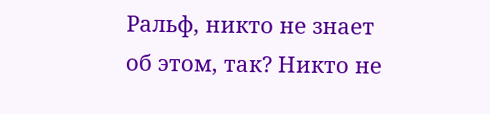Ральф, никто не знает об этом, так? Никто не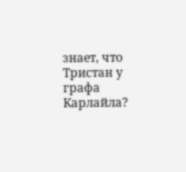знает, что Тристан у графа Карлайла?